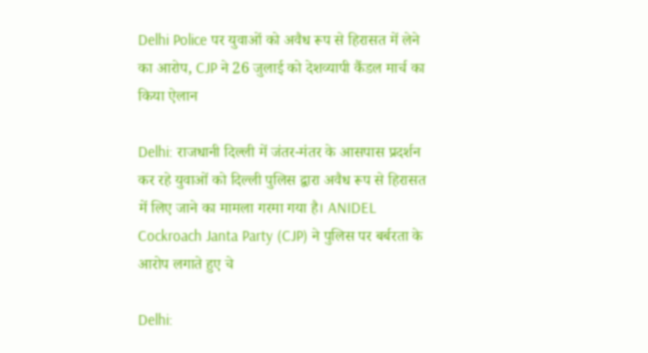Delhi Police पर युवाओं को अवैध रूप से हिरासत में लेने का आरोप, CJP ने 26 जुलाई को देशव्यापी कैंडल मार्च का किया ऐलान

Delhi: राजधानी दिल्ली में जंतर-मंतर के आसपास प्रदर्शन कर रहे युवाओं को दिल्ली पुलिस द्वारा अवैध रूप से हिरासत में लिए जाने का मामला गरमा गया है। ANIDEL Cockroach Janta Party (CJP) ने पुलिस पर बर्बरता के आरोप लगाते हुए चे

Delhi: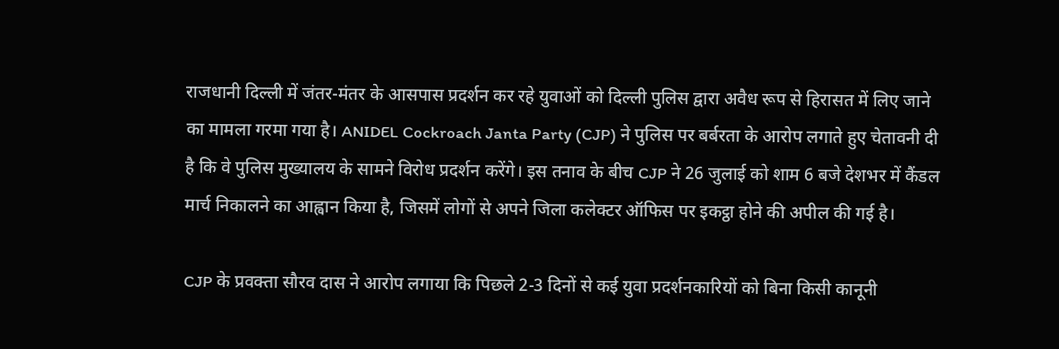राजधानी दिल्ली में जंतर-मंतर के आसपास प्रदर्शन कर रहे युवाओं को दिल्ली पुलिस द्वारा अवैध रूप से हिरासत में लिए जाने का मामला गरमा गया है। ANIDEL Cockroach Janta Party (CJP) ने पुलिस पर बर्बरता के आरोप लगाते हुए चेतावनी दी है कि वे पुलिस मुख्यालय के सामने विरोध प्रदर्शन करेंगे। इस तनाव के बीच CJP ने 26 जुलाई को शाम 6 बजे देशभर में कैंडल मार्च निकालने का आह्वान किया है, जिसमें लोगों से अपने जिला कलेक्टर ऑफिस पर इकट्ठा होने की अपील की गई है।

CJP के प्रवक्ता सौरव दास ने आरोप लगाया कि पिछले 2-3 दिनों से कई युवा प्रदर्शनकारियों को बिना किसी कानूनी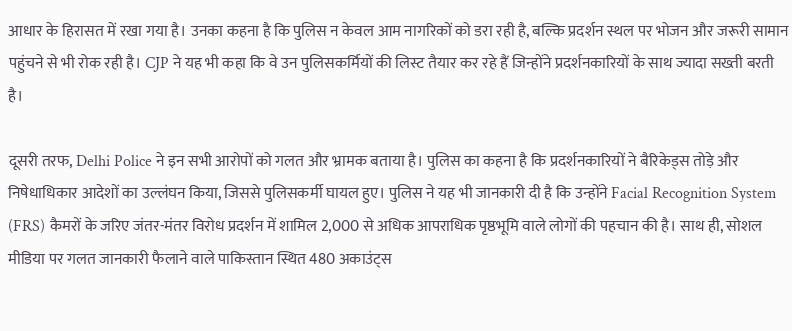आधार के हिरासत में रखा गया है। उनका कहना है कि पुलिस न केवल आम नागरिकों को डरा रही है, बल्कि प्रदर्शन स्थल पर भोजन और जरूरी सामान पहुंचने से भी रोक रही है। CJP ने यह भी कहा कि वे उन पुलिसकर्मियों की लिस्ट तैयार कर रहे हैं जिन्होंने प्रदर्शनकारियों के साथ ज्यादा सख्ती बरती है।

दूसरी तरफ, Delhi Police ने इन सभी आरोपों को गलत और भ्रामक बताया है। पुलिस का कहना है कि प्रदर्शनकारियों ने बैरिकेड्स तोड़े और निषेधाधिकार आदेशों का उल्लंघन किया, जिससे पुलिसकर्मी घायल हुए। पुलिस ने यह भी जानकारी दी है कि उन्होंने Facial Recognition System (FRS) कैमरों के जरिए जंतर-मंतर विरोध प्रदर्शन में शामिल 2,000 से अधिक आपराधिक पृष्ठभूमि वाले लोगों की पहचान की है। साथ ही, सोशल मीडिया पर गलत जानकारी फैलाने वाले पाकिस्तान स्थित 480 अकाउंट्स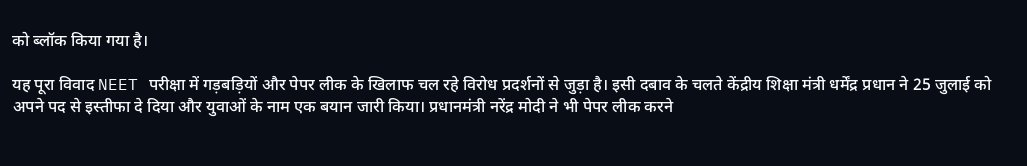को ब्लॉक किया गया है।

यह पूरा विवाद NEET परीक्षा में गड़बड़ियों और पेपर लीक के खिलाफ चल रहे विरोध प्रदर्शनों से जुड़ा है। इसी दबाव के चलते केंद्रीय शिक्षा मंत्री धर्मेंद्र प्रधान ने 25 जुलाई को अपने पद से इस्तीफा दे दिया और युवाओं के नाम एक बयान जारी किया। प्रधानमंत्री नरेंद्र मोदी ने भी पेपर लीक करने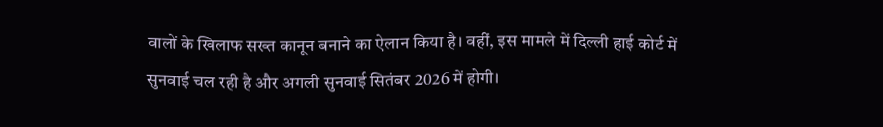वालों के खिलाफ सख्त कानून बनाने का ऐलान किया है। वहीं, इस मामले में दिल्ली हाई कोर्ट में सुनवाई चल रही है और अगली सुनवाई सितंबर 2026 में होगी।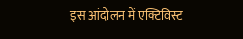इस आंदोलन में एक्टिविस्ट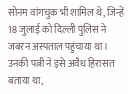सोनम वांगचुक भी शामिल थे, जिन्हें 18 जुलाई को दिल्ली पुलिस ने जबरन अस्पताल पहुंचाया था। उनकी पत्नी ने इसे अवैध हिरासत बताया था,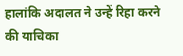हालांकि अदालत ने उन्हें रिहा करने की याचिका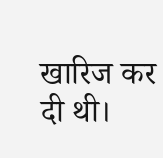खारिज कर दी थी।